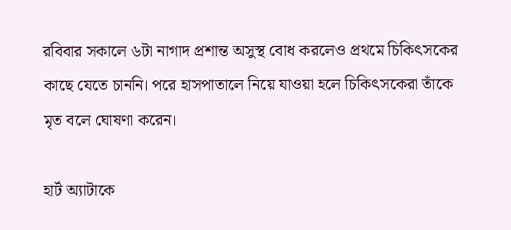রবিবার সকালে ৬টা নাগাদ প্রশান্ত অসুস্থ বোধ করলেও প্রথমে চিকিৎসকের কাছে যেতে চাননি। পরে হাসপাতালে নিয়ে যাওয়া হলে চিকিৎসকেরা তাঁকে মৃত বলে ঘোষণা করেন।

হার্ট অ্যাটাকে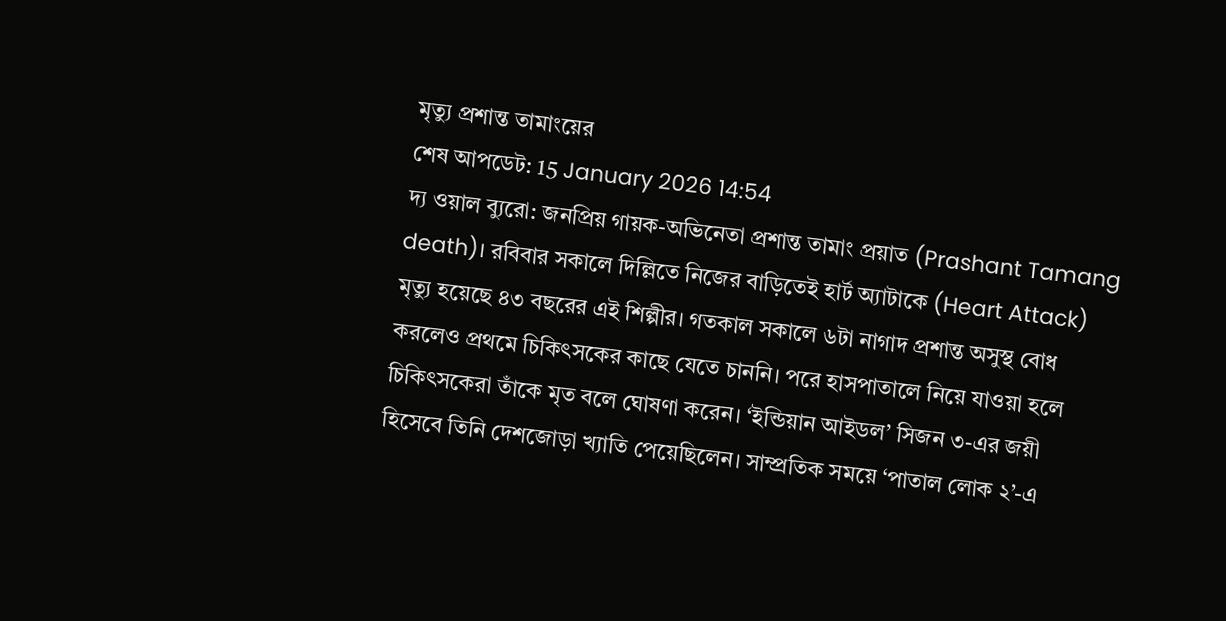মৃত্যু প্রশান্ত তামাংয়ের
শেষ আপডেট: 15 January 2026 14:54
দ্য ওয়াল ব্যুরো: জনপ্রিয় গায়ক-অভিনেতা প্রশান্ত তামাং প্রয়াত (Prashant Tamang death)। রবিবার সকালে দিল্লিতে নিজের বাড়িতেই হার্ট অ্যাটাকে (Heart Attack) মৃত্যু হয়েছে ৪৩ বছরের এই শিল্পীর। গতকাল সকালে ৬টা নাগাদ প্রশান্ত অসুস্থ বোধ করলেও প্রথমে চিকিৎসকের কাছে যেতে চাননি। পরে হাসপাতালে নিয়ে যাওয়া হলে চিকিৎসকেরা তাঁকে মৃত বলে ঘোষণা করেন। ‘ইন্ডিয়ান আইডল’ সিজন ৩-এর জয়ী হিসেবে তিনি দেশজোড়া খ্যাতি পেয়েছিলেন। সাম্প্রতিক সময়ে ‘পাতাল লোক ২’-এ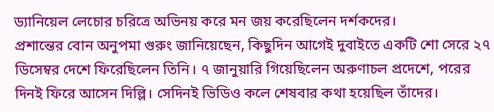ড্যানিয়েল লেচোর চরিত্রে অভিনয় করে মন জয় করেছিলেন দর্শকদের।
প্রশান্তের বোন অনুপমা গুরুং জানিয়েছেন, কিছুদিন আগেই দুবাইতে একটি শো সেরে ২৭ ডিসেম্বর দেশে ফিরেছিলেন তিনি। ৭ জানুয়ারি গিয়েছিলেন অরুণাচল প্রদেশে, পরের দিনই ফিরে আসেন দিল্লি। সেদিনই ভিডিও কলে শেষবার কথা হয়েছিল তাঁদের।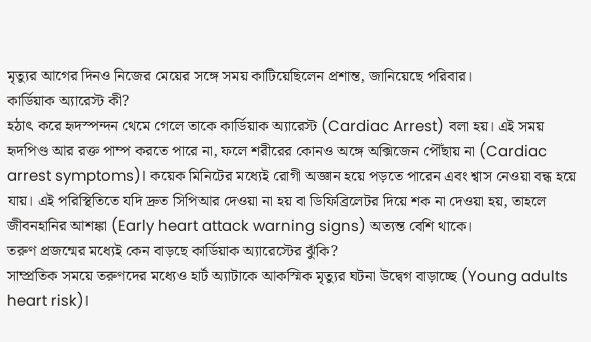মৃত্যুর আগের দিনও নিজের মেয়ের সঙ্গে সময় কাটিয়েছিলেন প্রশান্ত, জানিয়েছে পরিবার।
কার্ডিয়াক অ্যারেস্ট কী?
হঠাৎ করে হৃদস্পন্দন থেমে গেলে তাকে কার্ডিয়াক অ্যারেস্ট (Cardiac Arrest) বলা হয়। এই সময় হৃদপিণ্ড আর রক্ত পাম্প করতে পারে না, ফলে শরীরের কোনও অঙ্গে অক্সিজেন পৌঁছায় না (Cardiac arrest symptoms)। কয়েক মিনিটের মধ্যেই রোগী অজ্ঞান হয়ে পড়তে পারেন এবং শ্বাস নেওয়া বন্ধ হয়ে যায়। এই পরিস্থিতিতে যদি দ্রুত সিপিআর দেওয়া না হয় বা ডিফিব্রিলেটর দিয়ে শক না দেওয়া হয়, তাহলে জীবনহানির আশঙ্কা (Early heart attack warning signs) অত্যন্ত বেশি থাকে।
তরুণ প্রজন্মের মধ্যেই কেন বাড়ছে কার্ডিয়াক অ্যারেস্টের ঝুঁকি?
সাম্প্রতিক সময়ে তরুণদের মধ্যেও হার্ট অ্যাটাকে আকস্মিক মৃত্যুর ঘটনা উদ্বেগ বাড়াচ্ছে (Young adults heart risk)।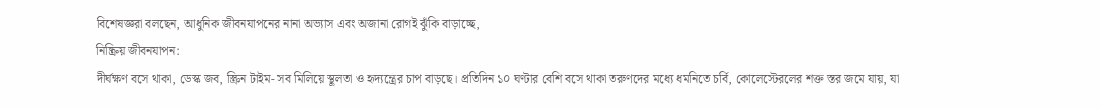বিশেষজ্ঞরা বলছেন, আধুনিক জীবনযাপনের নানা অভ্যাস এবং অজানা রোগই ঝুঁকি বাড়াচ্ছে,
নিষ্ক্রিয় জীবনযাপন:
দীর্ঘক্ষণ বসে থাকা, ডেস্ক জব, স্ক্রিন টাইম- সব মিলিয়ে স্থূলতা ও হৃদ্যন্ত্রের চাপ বাড়ছে। প্রতিদিন ১০ ঘণ্টার বেশি বসে থাকা তরুণদের মধ্যে ধমনিতে চর্বি, কোলেস্টেরলের শক্ত স্তর জমে যায়, যা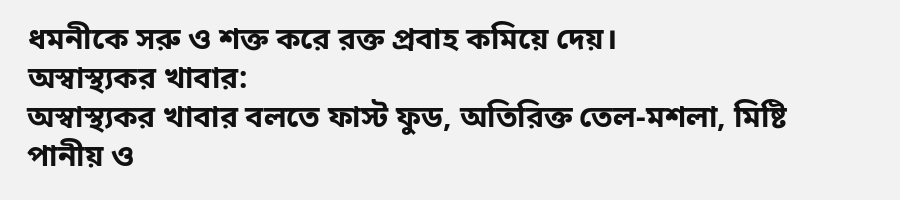ধমনীকে সরু ও শক্ত করে রক্ত প্রবাহ কমিয়ে দেয়।
অস্বাস্থ্যকর খাবার:
অস্বাস্থ্যকর খাবার বলতে ফাস্ট ফুড, অতিরিক্ত তেল-মশলা, মিষ্টি পানীয় ও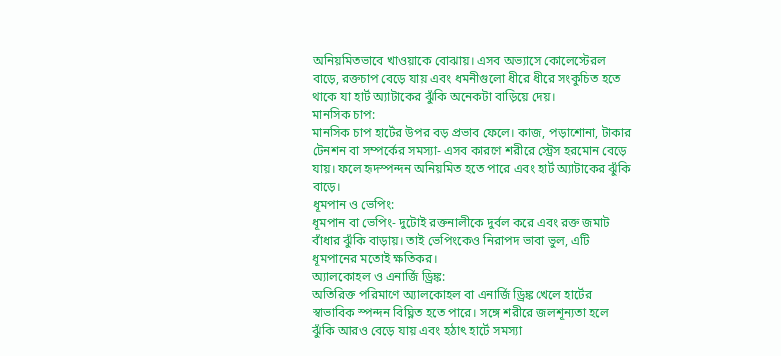অনিয়মিতভাবে খাওয়াকে বোঝায়। এসব অভ্যাসে কোলেস্টেরল বাড়ে, রক্তচাপ বেড়ে যায় এবং ধমনীগুলো ধীরে ধীরে সংকুচিত হতে থাকে যা হার্ট অ্যাটাকের ঝুঁকি অনেকটা বাড়িয়ে দেয়।
মানসিক চাপ:
মানসিক চাপ হার্টের উপর বড় প্রভাব ফেলে। কাজ, পড়াশোনা, টাকার টেনশন বা সম্পর্কের সমস্যা- এসব কারণে শরীরে স্ট্রেস হরমোন বেড়ে যায়। ফলে হৃদস্পন্দন অনিয়মিত হতে পারে এবং হার্ট অ্যাটাকের ঝুঁকি বাড়ে।
ধূমপান ও ভেপিং:
ধূমপান বা ভেপিং- দুটোই রক্তনালীকে দুর্বল করে এবং রক্ত জমাট বাঁধার ঝুঁকি বাড়ায়। তাই ভেপিংকেও নিরাপদ ভাবা ভুল, এটি ধূমপানের মতোই ক্ষতিকর।
অ্যালকোহল ও এনার্জি ড্রিঙ্ক:
অতিরিক্ত পরিমাণে অ্যালকোহল বা এনার্জি ড্রিঙ্ক খেলে হার্টের স্বাভাবিক স্পন্দন বিঘ্নিত হতে পারে। সঙ্গে শরীরে জলশূন্যতা হলে ঝুঁকি আরও বেড়ে যায় এবং হঠাৎ হার্টে সমস্যা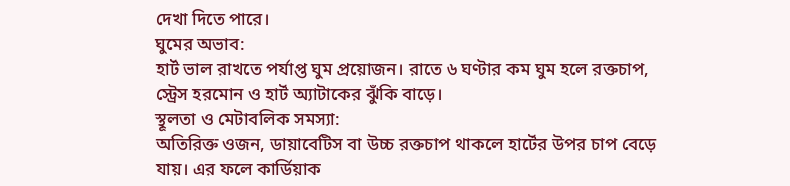দেখা দিতে পারে।
ঘুমের অভাব:
হার্ট ভাল রাখতে পর্যাপ্ত ঘুম প্রয়োজন। রাতে ৬ ঘণ্টার কম ঘুম হলে রক্তচাপ, স্ট্রেস হরমোন ও হার্ট অ্যাটাকের ঝুঁকি বাড়ে।
স্থূলতা ও মেটাবলিক সমস্যা:
অতিরিক্ত ওজন, ডায়াবেটিস বা উচ্চ রক্তচাপ থাকলে হার্টের উপর চাপ বেড়ে যায়। এর ফলে কার্ডিয়াক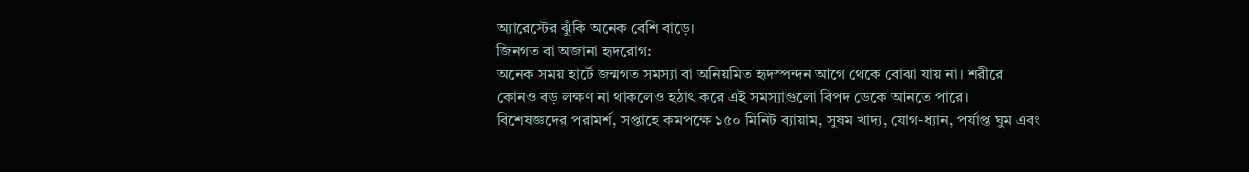অ্যারেস্টের ঝুঁকি অনেক বেশি বাড়ে।
জিনগত বা অজানা হৃদরোগ:
অনেক সময় হার্টে জন্মগত সমস্যা বা অনিয়মিত হৃদস্পন্দন আগে থেকে বোঝা যায় না। শরীরে কোনও বড় লক্ষণ না থাকলেও হঠাৎ করে এই সমস্যাগুলো বিপদ ডেকে আনতে পারে।
বিশেষজ্ঞদের পরামর্শ, সপ্তাহে কমপক্ষে ১৫০ মিনিট ব্যায়াম, সুষম খাদ্য, যোগ-ধ্যান, পর্যাপ্ত ঘুম এবং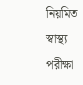নিয়মিত স্বাস্থ্য পরীক্ষা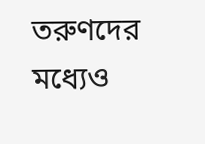তরুণদের মধ্যেও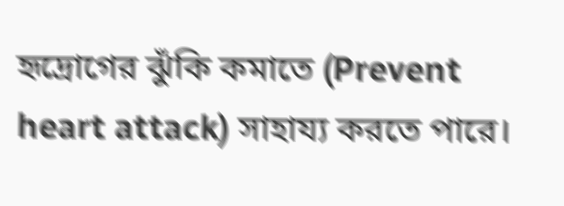হৃদ্রোগের ঝুঁকি কমাতে (Prevent heart attack) সাহায্য করতে পারে।